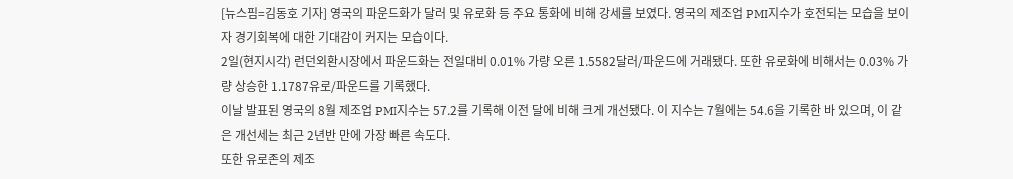[뉴스핌=김동호 기자] 영국의 파운드화가 달러 및 유로화 등 주요 통화에 비해 강세를 보였다. 영국의 제조업 PMI지수가 호전되는 모습을 보이자 경기회복에 대한 기대감이 커지는 모습이다.
2일(현지시각) 런던외환시장에서 파운드화는 전일대비 0.01% 가량 오른 1.5582달러/파운드에 거래됐다. 또한 유로화에 비해서는 0.03% 가량 상승한 1.1787유로/파운드를 기록했다.
이날 발표된 영국의 8월 제조업 PMI지수는 57.2를 기록해 이전 달에 비해 크게 개선됐다. 이 지수는 7월에는 54.6을 기록한 바 있으며, 이 같은 개선세는 최근 2년반 만에 가장 빠른 속도다.
또한 유로존의 제조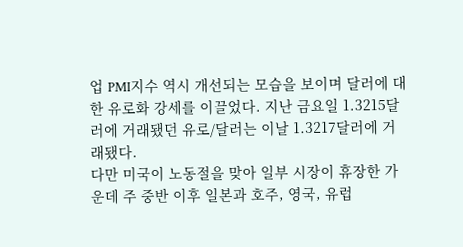업 PMI지수 역시 개선되는 모습을 보이며 달러에 대한 유로화 강세를 이끌었다. 지난 금요일 1.3215달러에 거래됐던 유로/달러는 이날 1.3217달러에 거래됐다.
다만 미국이 노동절을 맞아 일부 시장이 휴장한 가운데 주 중반 이후 일본과 호주, 영국, 유럽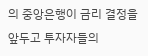의 중앙은행이 금리 결정을 앞두고 투자자들의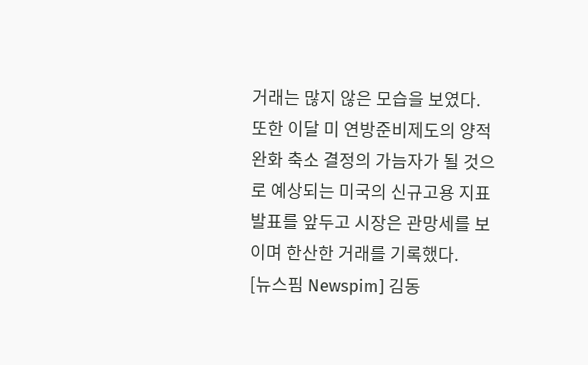거래는 많지 않은 모습을 보였다.
또한 이달 미 연방준비제도의 양적완화 축소 결정의 가늠자가 될 것으로 예상되는 미국의 신규고용 지표 발표를 앞두고 시장은 관망세를 보이며 한산한 거래를 기록했다.
[뉴스핌 Newspim] 김동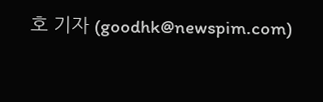호 기자 (goodhk@newspim.com)